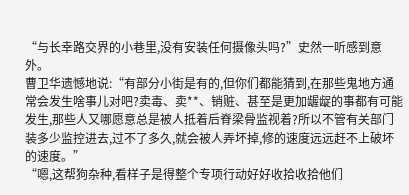“与长幸路交界的小巷里,没有安装任何摄像头吗?”史然一听感到意外。
曹卫华遗憾地说:“有部分小街是有的,但你们都能猜到,在那些鬼地方通常会发生啥事儿对吧?卖毒、卖**、销赃、甚至是更加龌龊的事都有可能发生,那些人又哪愿意总是被人抵着后脊梁骨监视着?所以不管有关部门装多少监控进去,过不了多久,就会被人弄坏掉,修的速度远远赶不上破坏的速度。”
“嗯,这帮狗杂种,看样子是得整个专项行动好好收拾收拾他们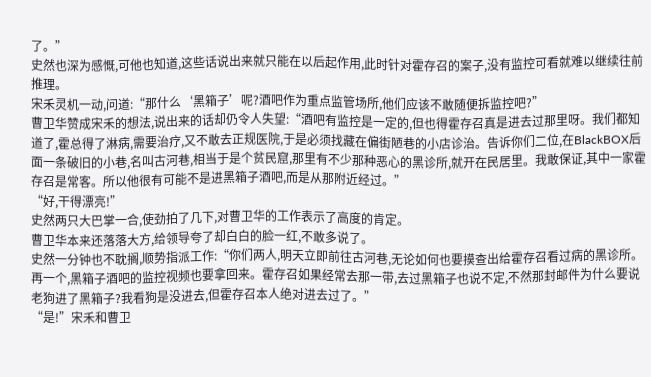了。”
史然也深为感慨,可他也知道,这些话说出来就只能在以后起作用,此时针对霍存召的案子,没有监控可看就难以继续往前推理。
宋禾灵机一动,问道:“那什么‘黑箱子’呢?酒吧作为重点监管场所,他们应该不敢随便拆监控吧?”
曹卫华赞成宋禾的想法,说出来的话却仍令人失望:“酒吧有监控是一定的,但也得霍存召真是进去过那里呀。我们都知道了,霍总得了淋病,需要治疗,又不敢去正规医院,于是必须找藏在偏街陋巷的小店诊治。告诉你们二位,在BlackBOX后面一条破旧的小巷,名叫古河巷,相当于是个贫民窟,那里有不少那种恶心的黑诊所,就开在民居里。我敢保证,其中一家霍存召是常客。所以他很有可能不是进黑箱子酒吧,而是从那附近经过。”
“好,干得漂亮!”
史然两只大巴掌一合,使劲拍了几下,对曹卫华的工作表示了高度的肯定。
曹卫华本来还落落大方,给领导夸了却白白的脸一红,不敢多说了。
史然一分钟也不耽搁,顺势指派工作:“你们两人,明天立即前往古河巷,无论如何也要摸查出给霍存召看过病的黑诊所。再一个,黑箱子酒吧的监控视频也要拿回来。霍存召如果经常去那一带,去过黑箱子也说不定,不然那封邮件为什么要说老狗进了黑箱子?我看狗是没进去,但霍存召本人绝对进去过了。”
“是!”宋禾和曹卫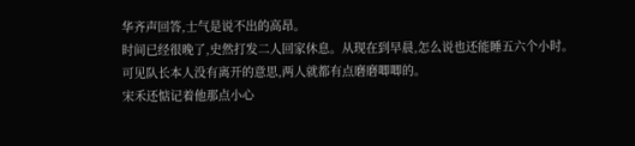华齐声回答,士气是说不出的高昂。
时间已经很晚了,史然打发二人回家休息。从现在到早晨,怎么说也还能睡五六个小时。
可见队长本人没有离开的意思,两人就都有点磨磨唧唧的。
宋禾还惦记着他那点小心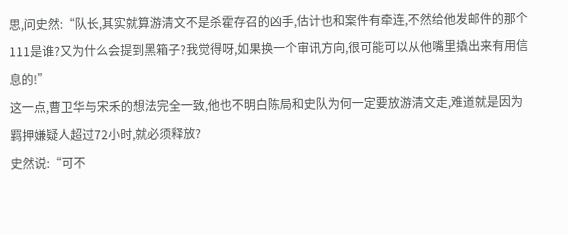思,问史然:“队长,其实就算游清文不是杀霍存召的凶手,估计也和案件有牵连,不然给他发邮件的那个111是谁?又为什么会提到黑箱子?我觉得呀,如果换一个审讯方向,很可能可以从他嘴里撬出来有用信息的!”
这一点,曹卫华与宋禾的想法完全一致,他也不明白陈局和史队为何一定要放游清文走,难道就是因为羁押嫌疑人超过72小时,就必须释放?
史然说:“可不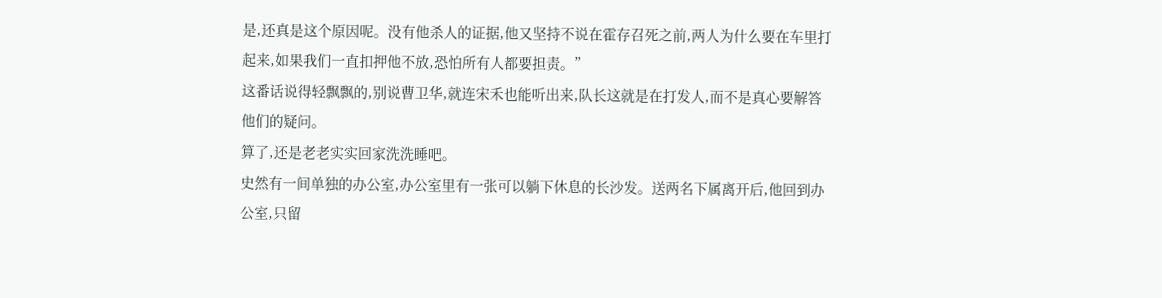是,还真是这个原因呢。没有他杀人的证据,他又坚持不说在霍存召死之前,两人为什么要在车里打起来,如果我们一直扣押他不放,恐怕所有人都要担责。”
这番话说得轻飘飘的,别说曹卫华,就连宋禾也能听出来,队长这就是在打发人,而不是真心要解答他们的疑问。
算了,还是老老实实回家洗洗睡吧。
史然有一间单独的办公室,办公室里有一张可以躺下休息的长沙发。送两名下属离开后,他回到办公室,只留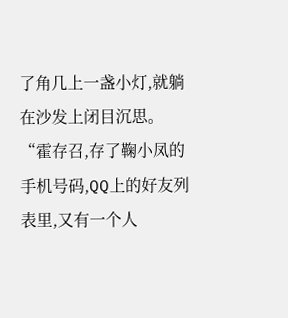了角几上一盏小灯,就躺在沙发上闭目沉思。
“霍存召,存了鞠小凤的手机号码,QQ上的好友列表里,又有一个人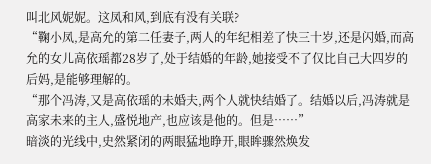叫北风妮妮。这凤和风,到底有没有关联?
“鞠小凤,是高允的第二任妻子,两人的年纪相差了快三十岁,还是闪婚,而高允的女儿高依瑶都28岁了,处于结婚的年龄,她接受不了仅比自己大四岁的后妈,是能够理解的。
“那个冯涛,又是高依瑶的未婚夫,两个人就快结婚了。结婚以后,冯涛就是高家未来的主人,盛悦地产,也应该是他的。但是……”
暗淡的光线中,史然紧闭的两眼猛地睁开,眼眸骤然焕发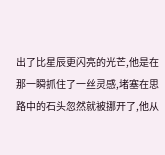出了比星辰更闪亮的光芒,他是在那一瞬抓住了一丝灵感,堵塞在思路中的石头忽然就被挪开了,他从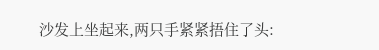沙发上坐起来,两只手紧紧捂住了头: